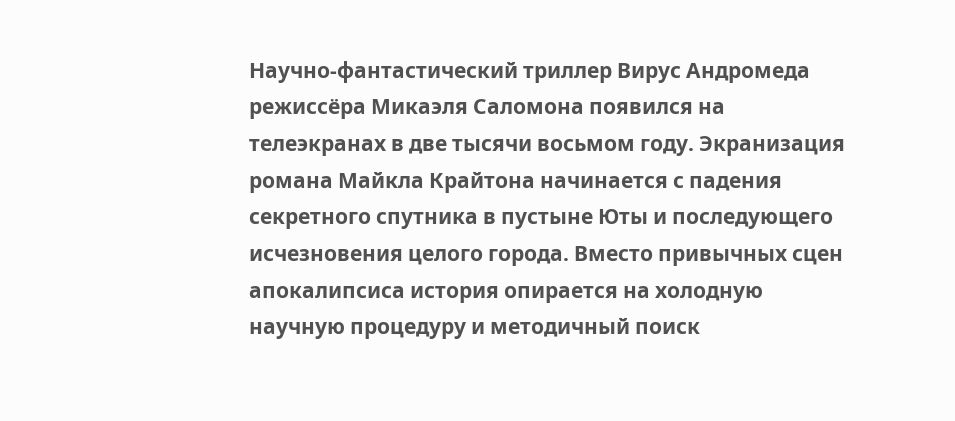Научно-фантастический триллер Вирус Андромеда режиссёра Микаэля Саломона появился на телеэкранах в две тысячи восьмом году. Экранизация романа Майкла Крайтона начинается с падения секретного спутника в пустыне Юты и последующего исчезновения целого города. Вместо привычных сцен апокалипсиса история опирается на холодную научную процедуру и методичный поиск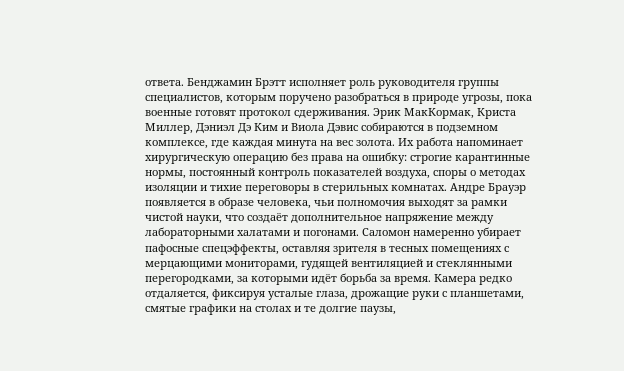ответа. Бенджамин Брэтт исполняет роль руководителя группы специалистов, которым поручено разобраться в природе угрозы, пока военные готовят протокол сдерживания. Эрик МакКормак, Криста Миллер, Дэниэл Дэ Ким и Виола Дэвис собираются в подземном комплексе, где каждая минута на вес золота. Их работа напоминает хирургическую операцию без права на ошибку: строгие карантинные нормы, постоянный контроль показателей воздуха, споры о методах изоляции и тихие переговоры в стерильных комнатах. Андре Брауэр появляется в образе человека, чьи полномочия выходят за рамки чистой науки, что создаёт дополнительное напряжение между лабораторными халатами и погонами. Саломон намеренно убирает пафосные спецэффекты, оставляя зрителя в тесных помещениях с мерцающими мониторами, гудящей вентиляцией и стеклянными перегородками, за которыми идёт борьба за время. Камера редко отдаляется, фиксируя усталые глаза, дрожащие руки с планшетами, смятые графики на столах и те долгие паузы,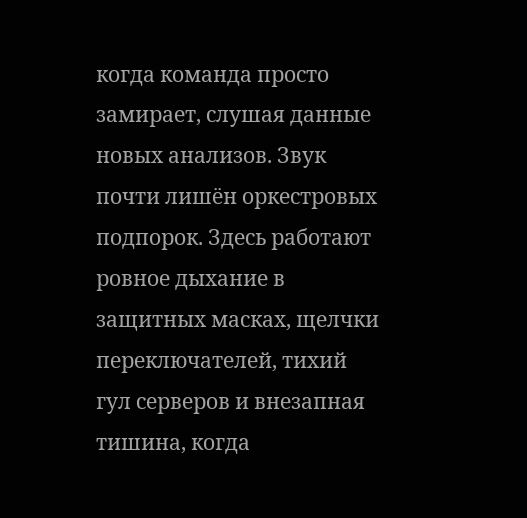когда команда просто замирает, слушая данные новых анализов. Звук почти лишён оркестровых подпорок. Здесь работают ровное дыхание в защитных масках, щелчки переключателей, тихий гул серверов и внезапная тишина, когда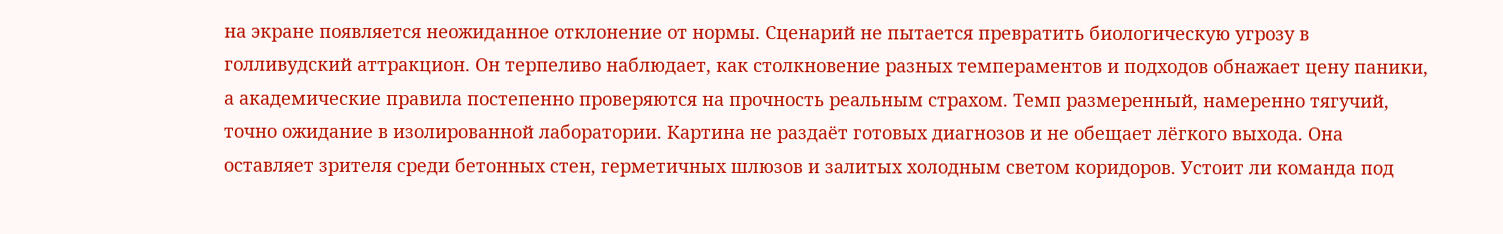на экране появляется неожиданное отклонение от нормы. Сценарий не пытается превратить биологическую угрозу в голливудский аттракцион. Он терпеливо наблюдает, как столкновение разных темпераментов и подходов обнажает цену паники, а академические правила постепенно проверяются на прочность реальным страхом. Темп размеренный, намеренно тягучий, точно ожидание в изолированной лаборатории. Картина не раздаёт готовых диагнозов и не обещает лёгкого выхода. Она оставляет зрителя среди бетонных стен, герметичных шлюзов и залитых холодным светом коридоров. Устоит ли команда под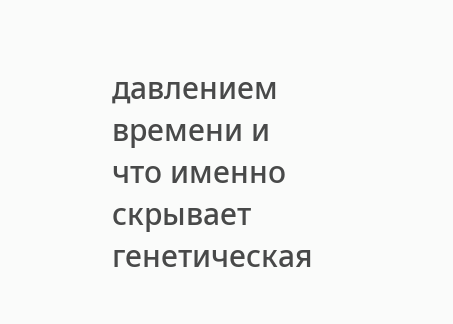давлением времени и что именно скрывает генетическая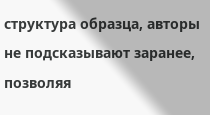структура образца, авторы не подсказывают заранее, позволяя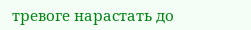тревоге нарастать до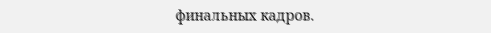финальных кадров.